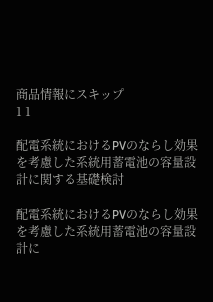商品情報にスキップ
1 1

配電系統におけるPVのならし効果を考慮した系統用蓄電池の容量設計に関する基礎検討

配電系統におけるPVのならし効果を考慮した系統用蓄電池の容量設計に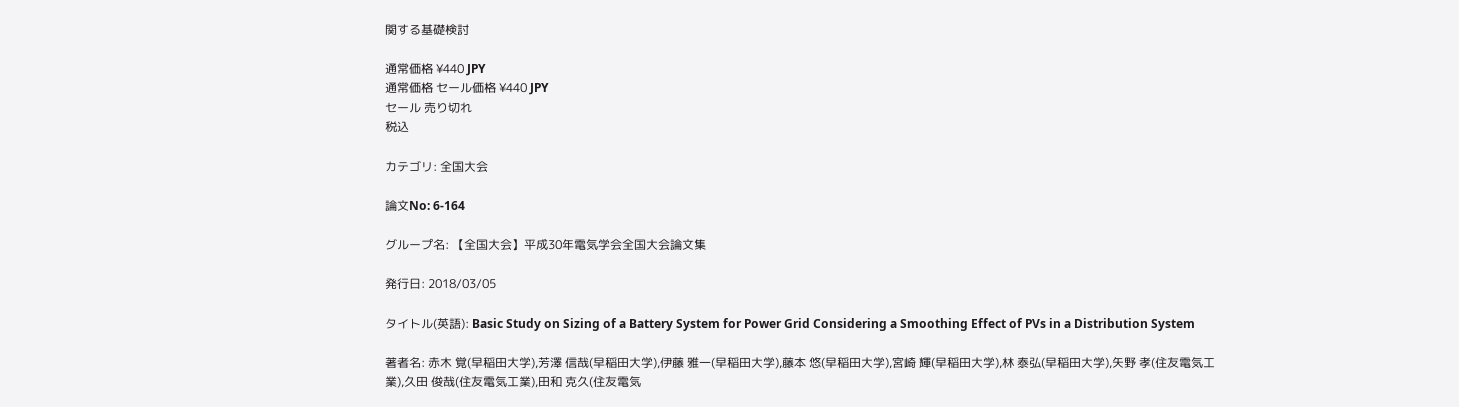関する基礎検討

通常価格 ¥440 JPY
通常価格 セール価格 ¥440 JPY
セール 売り切れ
税込

カテゴリ: 全国大会

論文No: 6-164

グループ名: 【全国大会】平成30年電気学会全国大会論文集

発行日: 2018/03/05

タイトル(英語): Basic Study on Sizing of a Battery System for Power Grid Considering a Smoothing Effect of PVs in a Distribution System

著者名: 赤木 覚(早稲田大学),芳澤 信哉(早稲田大学),伊藤 雅一(早稲田大学),藤本 悠(早稲田大学),宮崎 輝(早稲田大学),林 泰弘(早稲田大学),矢野 孝(住友電気工業),久田 俊哉(住友電気工業),田和 克久(住友電気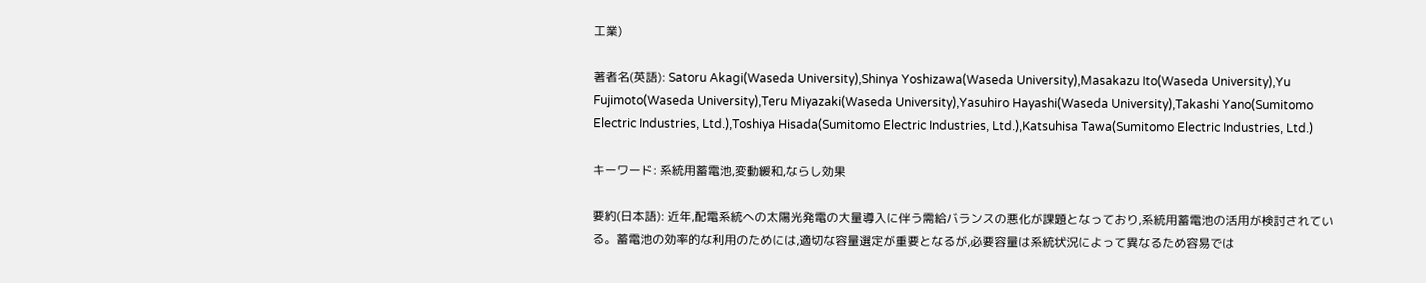工業)

著者名(英語): Satoru Akagi(Waseda University),Shinya Yoshizawa(Waseda University),Masakazu Ito(Waseda University),Yu Fujimoto(Waseda University),Teru Miyazaki(Waseda University),Yasuhiro Hayashi(Waseda University),Takashi Yano(Sumitomo Electric Industries, Ltd.),Toshiya Hisada(Sumitomo Electric Industries, Ltd.),Katsuhisa Tawa(Sumitomo Electric Industries, Ltd.)

キーワード: 系統用蓄電池,変動緩和,ならし効果

要約(日本語): 近年,配電系統への太陽光発電の大量導入に伴う需給バランスの悪化が課題となっており,系統用蓄電池の活用が検討されている。蓄電池の効率的な利用のためには,適切な容量選定が重要となるが,必要容量は系統状況によって異なるため容易では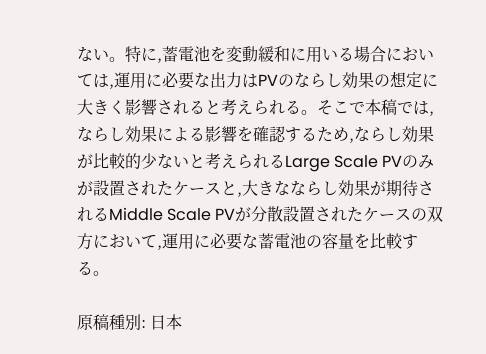ない。特に,蓄電池を変動緩和に用いる場合においては,運用に必要な出力はPVのならし効果の想定に大きく影響されると考えられる。そこで本稿では,ならし効果による影響を確認するため,ならし効果が比較的少ないと考えられるLarge Scale PVのみが設置されたケースと,大きなならし効果が期待されるMiddle Scale PVが分散設置されたケースの双方において,運用に必要な蓄電池の容量を比較する。

原稿種別: 日本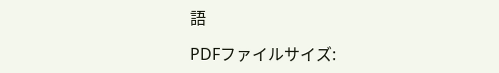語

PDFファイルサイズ: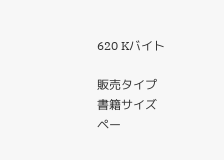620 Kバイト

販売タイプ
書籍サイズ
ペー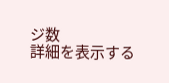ジ数
詳細を表示する